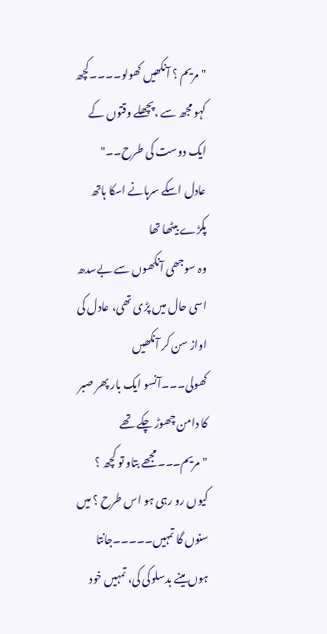"مریم ؟ آنکھیں کھولو۔۔۔۔کچھ کہو مجھ سے ،پچھلے وقتوں کے ایک دوست کی طرح۔۔"
عادل اسکے سرہانے اسکا ہاتھ پکڑے بیٹھا تھا
وہ سوجھی آنکھوں سے بےسدھ اسی حال میں پڑی تھی، عادل کی اواز سن کر آنکھیں کھولی۔۔۔آنسو ایک بار پھر صبر کا دامن چھوڑ چکے تھے
"مریم۔۔۔مجھے بتاو تو کچھ ؟ کیوں رو رہی ہو اس طرح ؟ میں سنوں گا تمہیں۔۔۔۔۔جانتا ہوں مینے بدسلوکی کی، تمہیں خود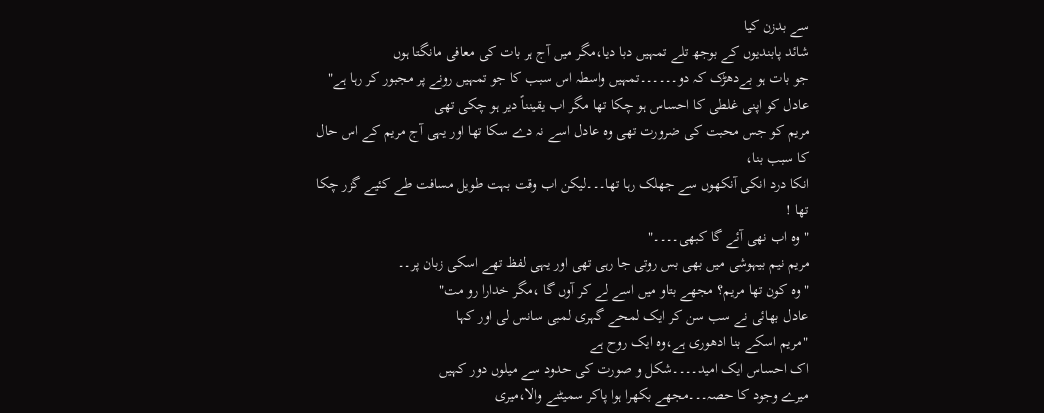سے بدزن کیا
شائد پابندیوں کے بوجھ تلے تمہیں دبا دیا،مگر میں آج ہر بات کی معافی مانگتا ہوں
جو بات ہو بےدھڑک کہ دو۔۔۔۔۔۔تمہیں واسطہ اس سبب کا جو تمہیں رونے پر مجبور کر رہا ہے"
عادل کو اپنی غلطی کا احساس ہو چکا تھا مگر اب یقینناً دیر ہو چکی تھی
مریم کو جس محبت کی ضرورت تھی وہ عادل اسے نہ دے سکا تھا اور یہی آج مریم کے اس حال کا سبب بنا،
انکا درد انکی آنکھوں سے جھلک رہا تھا۔۔۔لیکن اب وقت بہت طویل مسافت طے کئیے گزر چکا تھا !
"وہ اب نھی آئے گا کبھی۔۔۔۔"
مریم نیم بیہوشی میں بھی بس روتی جا رہی تھی اور یہی لفظ تھے اسکی زبان پر۔۔
"وہ کون تھا مریم؟ مجھے بتاو میں اسے لے کر آوں گا ،مگر خدارا رو مت"
عادل بھائی نے سب سن کر ایک لمحے گہری لمبی سانس لی اور کہا
"مریم اسکے بنا ادھوری ہے،وہ ایک روح ہے
اک احساس ایک امید۔۔۔۔شکل و صورت کی حدود سے میلوں دور کہیں
میرے وجود کا حصہ۔۔۔مجھے بکھرا ہوا پاکر سمیٹنے والا،میری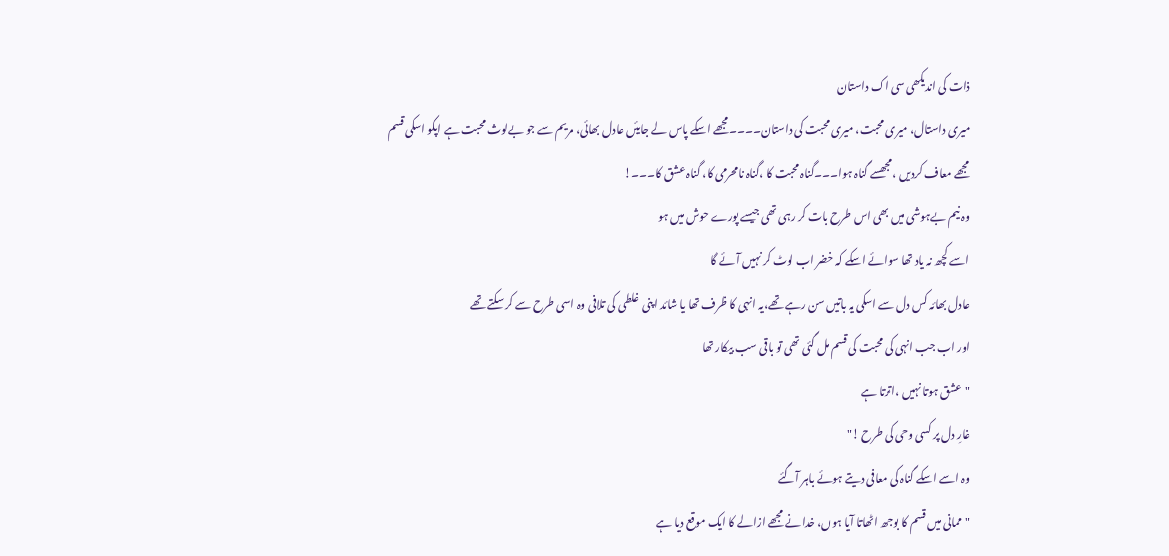ذات کی اندیکھی سی اک داستان
میری داستال، میری محبت، میری محبت کی داستان۔۔۔۔مجھے اسکے پاس لے جایئں عادل بھائی، مریم سے جو بےلوث محبت ہے اپکو اسکی قسم
مجھے معاف کردیں ،مجھسے گناہ ہوا۔۔۔گناہ محبت کا ،گناہ نامحرمی کا، گناہ عشق کا۔۔۔!
وہ نیم بےہوشی میں بھی اس طرح بات کر رہی تھی جیسے پورے حوش میں ہو
اسے کچھ نہ یاد تھا سوائے اسکے کہ خضر اب لوٹ کر نہیں آئے گا
عادل بھائہ کس دل سے اسکی یہ باتیں سن رہے تھے،یہ انہی کا ظرف تھا یا شائد اپنی غلطی کی تلافی وہ اسی طرح سے کر سکتے تھے
اور اب جب انہی کی محبت کی قسم مل گئی تھی تو باقی سب بیکار تھا
"عشق ہوتا نہیں ،اترتا ہے
غارِ دل پر کسی وحی کی طرح !"
وہ اسے اسکے گناہ کی معافی دیتے ہوئے باہر آگئے
"ممانی میں قسم کا بوجھ اٹھاتا آیا ہوں، خدا نے مجھے ازالے کا ایک موقع دیا ہے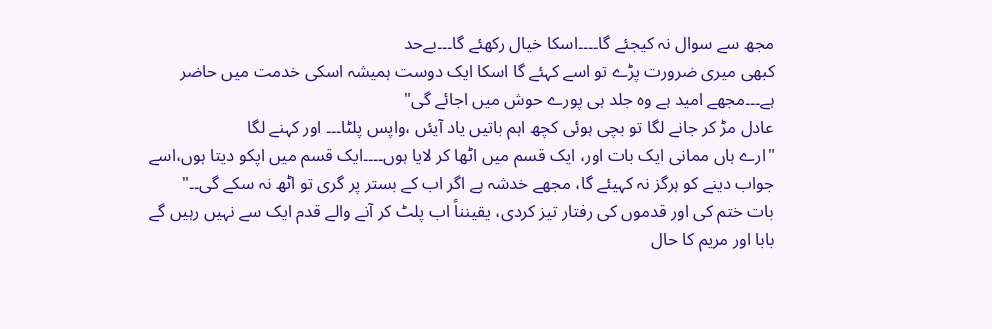مجھ سے سوال نہ کیجئے گا۔۔۔۔اسکا خیال رکھئے گا۔۔۔بےحد
کبھی میری ضرورت پڑے تو اسے کہئے گا اسکا ایک دوست ہمیشہ اسکی خدمت میں حاضر ہے۔۔۔مجھے امید ہے وہ جلد ہی پورے حوش میں اجائے گی"
عادل مڑ کر جانے لگا تو بچی ہوئی کچھ اہم باتیں یاد آیئں ،واپس پلٹا۔۔۔ اور کہنے لگا
"ارے ہاں ممانی ایک بات اور، ایک قسم میں اٹھا کر لایا ہوں۔۔۔۔ایک قسم میں اپکو دیتا ہوں،اسے جواب دینے کو ہرگز نہ کہیئے گا، مجھے خدشہ ہے اگر اب کے بستر پر گری تو اٹھ نہ سکے گی۔۔"
بات ختم کی اور قدموں کی رفتار تیز کردی، یقینناً اب پلٹ کر آنے والے قدم ایک سے نہیں رہیں گے
بابا اور مریم کا حال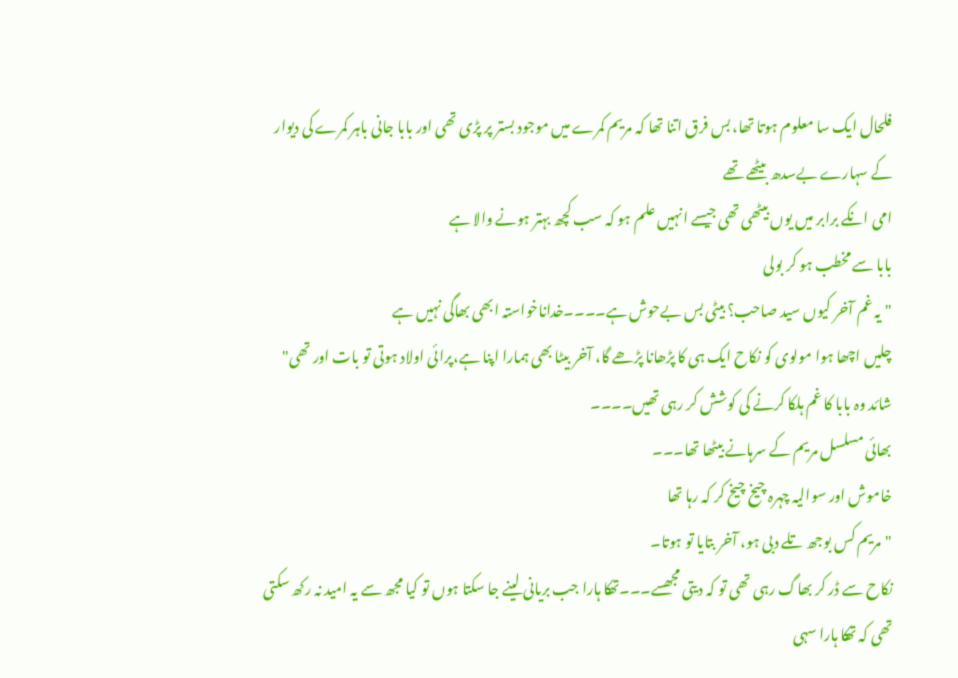فلحال ایک سا معلوم ہوتا تھا، بس فرق اتنا تھا کہ مریم کمرے میں موجود بستر پر پڑی تھی اور بابا جانی باہر کمرے کی دیوار کے سہارے بےسدھ بیٹھے تھے
امی انکے برابر میں یوں بیٹھی تھی جیسے انہیں علم ہو کہ سب کچھ بہتر ہونے والا ہے
بابا سے مخطب ہو کر بولی
"یہ غم آخر کیوں سید صاحب؟ بیٹی بس بےحوش ہے۔۔۔۔خداناخواستہ ابھی بھاگی نہیں ہے
چلیں اچھا ہوا مولوی کو نکاح ایک ہی کا پڑھانا پڑھے گا، آخر بیٹا بھی ہمارا اپنا ہے،پرائی اولاد ہوتی تو بات اور تھی"
شائد وہ بابا کا غم ہلکا کرنے کی کوشش کر رہی تھیں۔۔۔۔
بھائی مسلسل مریم کے سرہانے بیٹھا تھا۔۔۔
خاموش اور سوالیہ چہرہ چیخ چیخ کر کہ رہا تھا
"مریم کس بوجھ تلے دبی ہو، آخر بتایا تو ہوتا۔
نکاح سے ڈر کر بھاگ رہی تھی تو کہ دیتی مجھسے۔۔۔تھکا ہارا جب بریانی لینے جا سکتا ہوں تو کیا مجھ سے یہ امید نہ رکھ سکتی تھی کہ تھکا ہارا سہی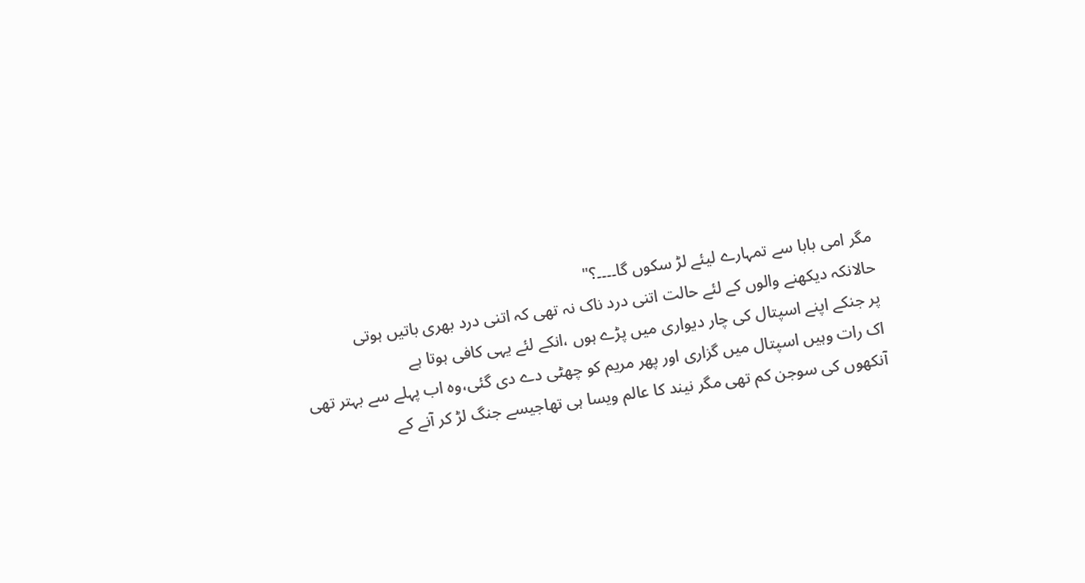مگر امی بابا سے تمہارے لیئے لڑ سکوں گا۔۔۔۔؟"
حالانکہ دیکھنے والوں کے لئے حالت اتنی درد ناک نہ تھی کہ اتنی درد بھری باتیں ہوتی
پر جنکے اپنے اسپتال کی چار دیواری میں پڑے ہوں ،انکے لئے یہی کافی ہوتا ہے
اک رات وہیں اسپتال میں گزاری اور پھر مریم کو چھٹی دے دی گئی،وہ اب پہلے سے بہتر تھی
آنکھوں کی سوجن کم تھی مگر نیند کا عالم ویسا ہی تھاجیسے جنگ لڑ کر آنے کے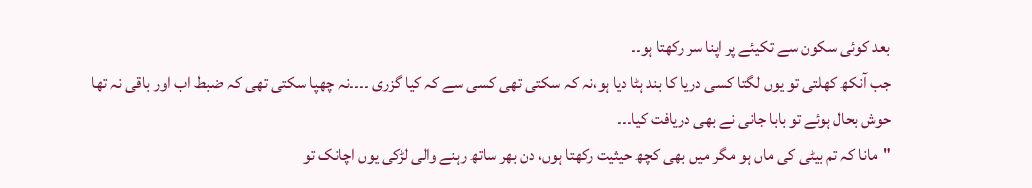بعد کوئی سکون سے تکیئے پر اپنا سر رکھتا ہو۔۔
جب آنکھ کھلتی تو یوں لگتا کسی دریا کا بند ہٹا دیا ہو،نہ کہ سکتی تھی کسی سے کہ کیا گزری ۔۔۔۔نہ چھپا سکتی تھی کہ ضبط اب اور باقی نہ تھا
حوش بحال ہوئے تو بابا جانی نے بھی دریافت کیا۔۔۔
"مانا کہ تم بیٹی کی ماں ہو مگر میں بھی کچھ حیثیت رکھتا ہوں، دن بھر ساتھ رہنے والی لڑکی یوں اچانک تو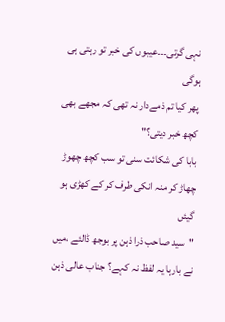نہی گرتی۔۔۔عیبوں کی خبر تو رہتی ہی ہوگی
پھر کیا تم ذمےدار نہ تھی کہ مجھے بھی کچھ خبر دیتی؟"
بابا کی شکائت سنی تو سب کچھ چھوڑ چھاڑ کر منہ انکی طرف کر کے کھڑی ہو گیئں
"سید صاحب ذرا ذہن پر بوجھ ڈالئے ،میں نے بارہا یہ لفظ نہ کہے؟ جناب عالی ذہن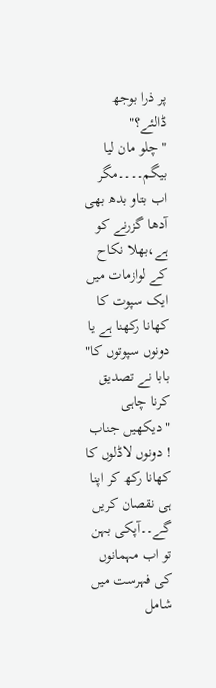پر ذرا بوجھ ڈالئے؟"
"چلو مان لیا بیگم۔۔۔۔مگر اب بتاو بدھ بھی آدھا گزرنے کو ہے،بھلا نکاح کے لوازمات میں ایک سپوت کا کھانا رکھنا ہے یا دونوں سپوتوں کا"
بابا نے تصدیق کرنا چاہی
"دیکھیں جناب ! دونوں لاڈلوں کا کھانا رکھ کر اپنا ہی نقصان کریں گے۔۔آپکی بہن تو اب مہمانوں کی فہرست میں شامل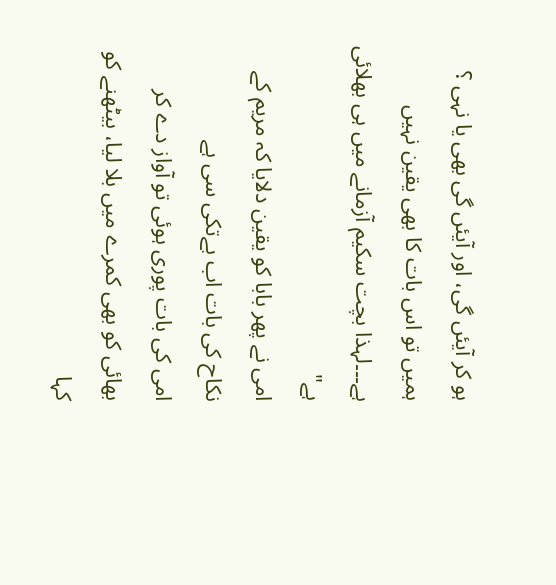ہو کر آیئں گی، اور آیئں گی بھی یا نہی ؟ ہمیں تو اس بات کا بھی یقین نہیں ہے۔۔۔لہذا بچت سکیم آزمانے میں ہی بھلائی ہے"
امی نے پھر بابا کو یقین دلایا کہ مریم کے نکاح کی بات اب بےتکی سی ہے
امی کی بات پوری ہوئی تو آواز دے کر بھائی کو بھی کمرے میں بلا لیا، بیٹھنے کو کہا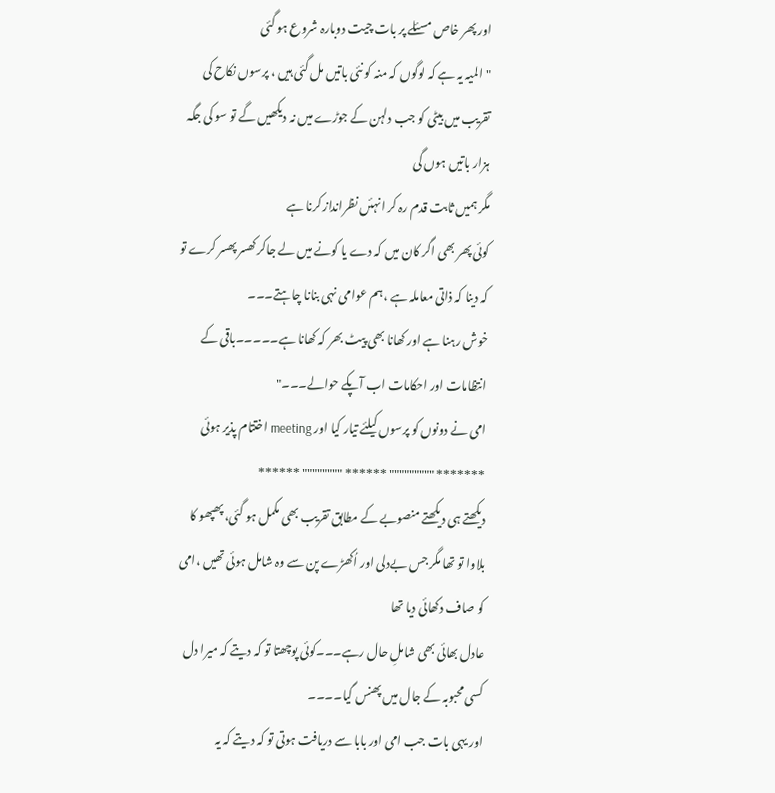اور پھر خاص مسئلے پر بات چیت دوبارہ شروع ہو گئی
"المیہ یہ ہے کہ لوگوں کہ منہ کو نئی باتیں مل گئی ہیں ، پرسوں نکاح کی تقریب میں بیٹی کو جب دلہن کے جوڑے میں نہ دیکھیں گے تو سو کی جگہ ہزار باتیں ہوں گی
مگر ہمیں ثابت قدم رہ کر انہئں نظرانداز کرنا ہے
کوئی پھر بھی اگر کان میں کہ دے یا کونے میں لے جاکر کھسر پھسر کرے تو کہ دینا کہ ذاتی معاملہ ہے ،ہم عوامی نہی بنانا چاہتے۔۔۔
خوش رہنا ہے اور کھانا بھی پیٹ بھر کہ کھانا ہے۔۔۔۔۔باقی کے انتظامات اور احکامات اب آپکے حوالے۔۔۔"
امی نے دونوں کو پرسوں کیلئے تیار کیا اور meeting اختتام پذیر ہوئی
******* """"""""" ****** """""""" ******
دیکھتے ہی دیکھتے منصوبے کے مطابق تقریب بھی مکمل ہو گئی، پھپھو کا بلاوا تو تھا مگر جس بےدلی اور اُکھڑے پن سے وہ شامل ہوئی تھیں ،امی کو صاف دکھائی دیا تھا
عادل بھائی بھی شاملِ حال رہے۔۔۔کوئی پوچھتا تو کہ دیتے کہ میرا دل کسی محبوبہ کے جال میں پھنس گیا۔۔۔۔
اور یہی بات جب امی اور بابا سے دریافت ہوتی تو کہ دیتے کہ یہ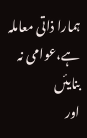ہمارا ذاتی معاملہ ہے،عوامی نہ بنایئں
اور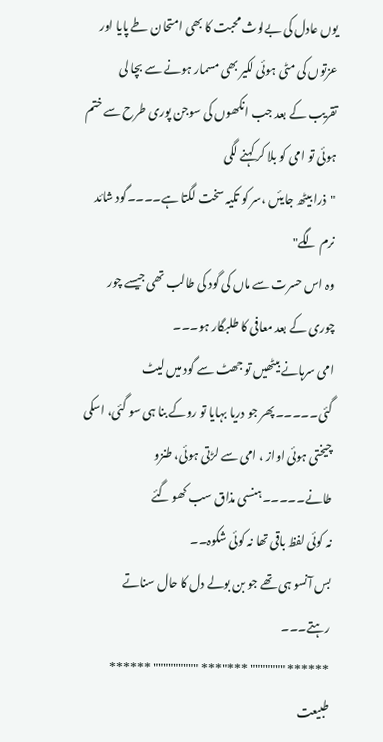یوں عادل کی بےلوث محبت کا بھی امتحان طے پایا اور عزتوں کی مٹی ہوئی لکیر بھی مسمار ہونے سے بچا لی
تقریب کے بعد جب انکھوں کی سوجن پوری طرح سے ختم ہوئی تو امی کو بلا کر کہنے لگی
"ذرا بیٹھ جایئں ،سر کو تکیہ سخت لگتا ہے۔۔۔۔گود شائد نرم لگے"
وہ اس حسرت سے ماں کی گود کی طالب تھی جیسے چور چوری کے بعد معافی کا طلبگار ہو۔۔۔
امی سرہانے بیٹھیں تو جھٹ سے گود میں لیٹ گئی۔۔۔۔۔پھر جو دریا بہایا تو روکے بنا ہی سو گئی، اسکی چیختی ہوئی اواز ، امی سے لڑتی ہوئی، طنزو طانے۔۔۔۔۔ہنسی مذاق سب کھو گئے
نہ کوئی لفظ باقی تھا نہ کوئی شکوہ۔۔
بس آنسو ہی تھے جو بن بولے دل کا حال سناتے رہتے۔۔۔
****** """"""" ***"*** """"""""" ******
طبیعت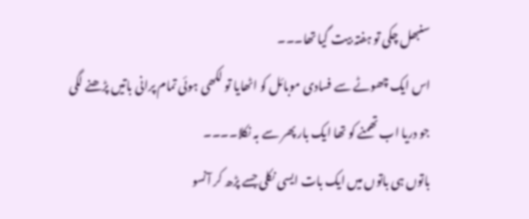سنبھل چکی تو ہفتہ بیت گیا تھا۔۔۔
اس ایک چھوٹے سے فسادی موبائل کو اٹھایا تو لکھی ہوئی تمام پرانی باتیں پڑھنے لگی
جو دریا اب تھمنے کو تھا ایک بار پھر سے بہ نکلا۔۔۔۔
باتوں ہی باتوں میں ایک بات ایسی نکلی جسے پڑھ کر آنسو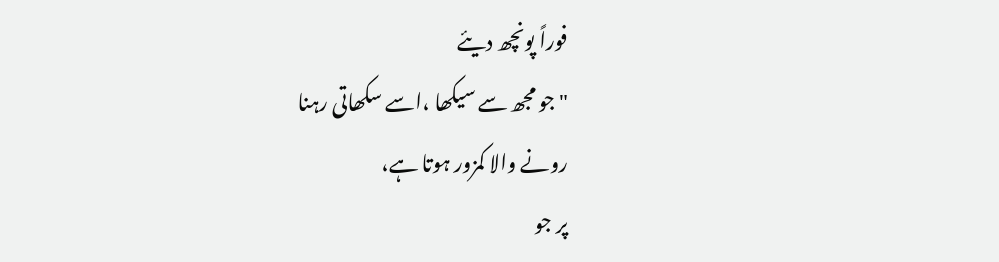فوراً پونچھ دیئے
"جو مجھ سے سیکھا ،اسے سکھاتی رہنا
رونے والا کمزور ہوتا ہے،
پر جو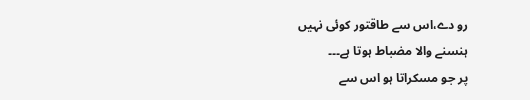رو دے،اس سے طاقتور کوئی نہیں
ہنسنے والا مضباط ہوتا ہے۔۔۔
پر جو مسکراتا ہو اس سے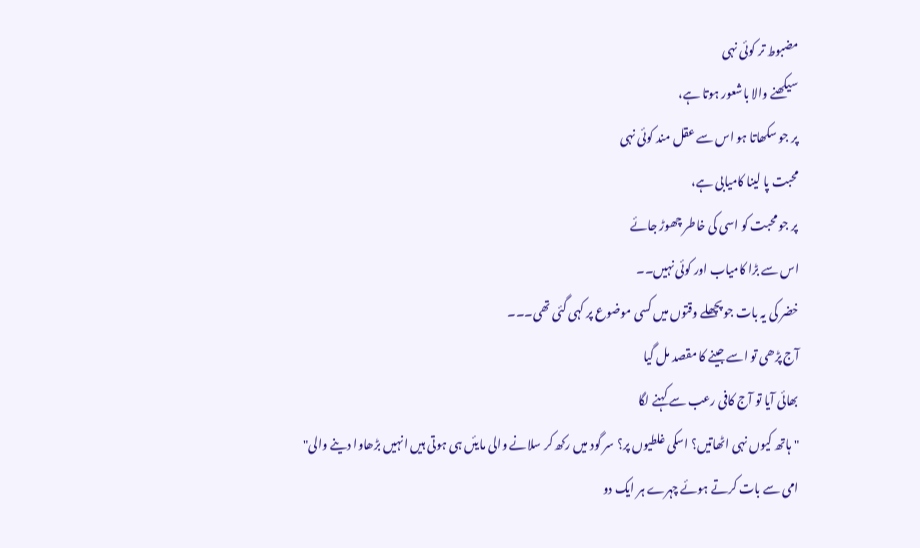مضبوط تر کوئی نہی
سیکھنے والا باشعور ہوتا ہے،
پر جو سکھاتا ہو اس سے عقل مند کوئی نہی
محبت پا لینا کامیابی ہے،
پر جو محبت کو اسی کی خاطر چھوڑ جائے
اس سے بڑا کامیاب اور کوئی نہیں۔۔
خضر کی یہ بات جو پچھلے وقتوں میں کسی موضوع پر کہی گئی تھی۔۔۔
آج پڑھی تو اسے جینے کا مقصد مل گیا
بھائی آیا تو آج کافی رعب سے کہنے لگا
"ہاتھ کیوں نہی اٹھاتیں؟ اسکی غلطیوں پر؟ سر گود میں رکھ کر سلانے والی مایئں ہی ہوتی ہیں انہیں بڑھاوا دینے والی"
امی سے بات کرتے ہوئے چہرے ہر ایک دو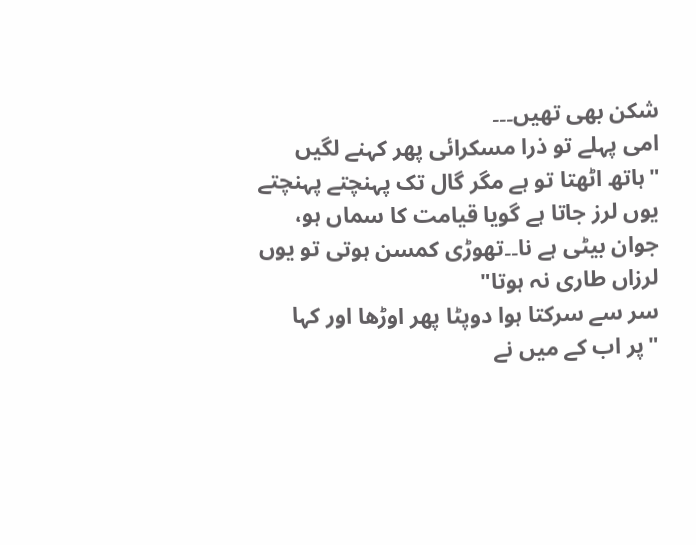شکن بھی تھیں۔۔۔
امی پہلے تو ذرا مسکرائی پھر کہنے لگیں
"ہاتھ اٹھتا تو ہے مگر گال تک پہنچتے پہنچتے یوں لرز جاتا ہے گویا قیامت کا سماں ہو،
جوان بیٹی ہے نا۔۔تھوڑی کمسن ہوتی تو یوں لرزاں طاری نہ ہوتا"
سر سے سرکتا ہوا دوپٹا پھر اوڑھا اور کہا
"پر اب کے میں نے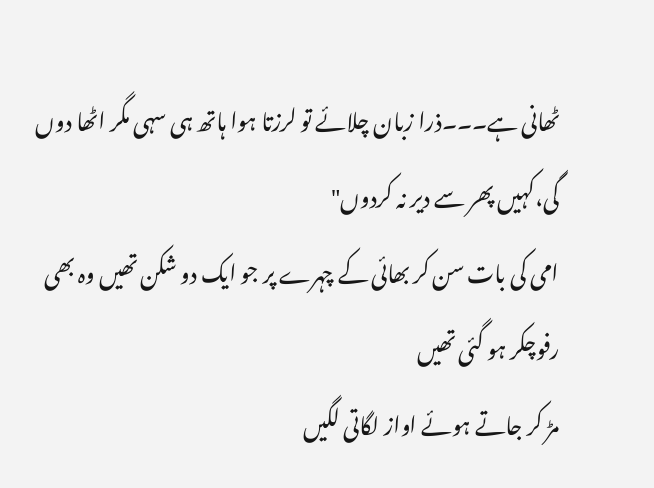ٹھانی ہے۔۔۔ذرا زبان چلائے تو لرزتا ہوا ہاتھ ہی سہی مگر اٹھا دوں گی،کہیں پھر سے دیر نہ کردوں"
امی کی بات سن کر بھائی کے چہرے پر جو ایک دو شکن تھیں وہ بھی رفوچکر ہو گئی تھیں
مڑ کر جاتے ہوئے اواز لگاتی لگیں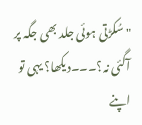"سُکڑتی ہوئی جلد بھی جگہ پر آگئی نہ؟۔۔۔دیکھا؟ یہی تو اپنے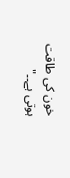خون کی طاقت ہوتی ہے۔۔"